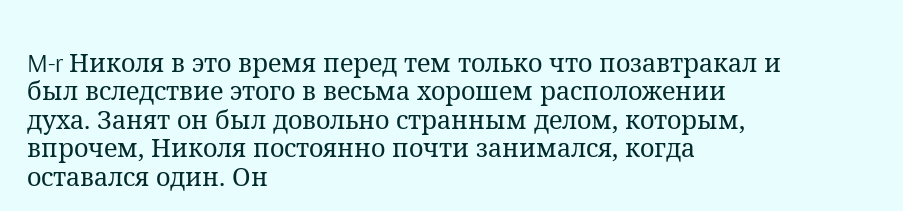M-r Николя в это время перед тем только что позавтракал и был вследствие этого в весьма хорошем расположении духа. Занят он был довольно странным делом, которым, впрочем, Николя постоянно почти занимался, когда оставался один. Он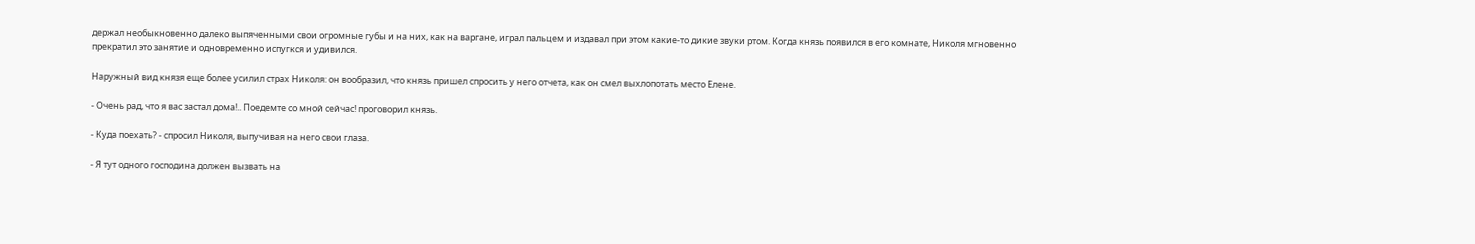держал необыкновенно далеко выпяченными свои огромные губы и на них, как на варгане, играл пальцем и издавал при этом какие-то дикие звуки ртом. Когда князь появился в его комнате, Николя мгновенно прекратил это занятие и одновременно испугкся и удивился.

Наружный вид князя еще более усилил страх Николя: он вообразил, что князь пришел спросить у него отчета, как он смел выхлопотать место Елене.

- Очень рад, что я вас застал дома!.. Поедемте со мной сейчас! проговорил князь.

- Куда поехать? - спросил Николя, выпучивая на него свои глаза.

- Я тут одного господина должен вызвать на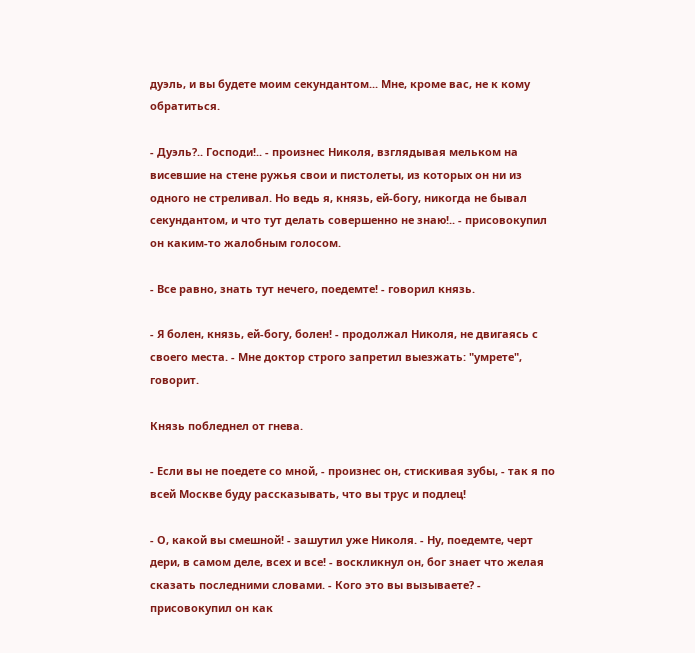дуэль, и вы будете моим секундантом... Мне, кроме вас, не к кому обратиться.

- Дуэль?.. Господи!.. - произнес Николя, взглядывая мельком на висевшие на стене ружья свои и пистолеты, из которых он ни из одного не стреливал. Но ведь я, князь, ей-богу, никогда не бывал секундантом, и что тут делать совершенно не знаю!.. - присовокупил он каким-то жалобным голосом.

- Все равно, знать тут нечего, поедемте! - говорил князь.

- Я болен, князь, ей-богу, болен! - продолжал Николя, не двигаясь с своего места. - Мне доктор строго запретил выезжать: "умрете", говорит.

Князь побледнел от гнева.

- Если вы не поедете со мной, - произнес он, стискивая зубы, - так я по всей Москве буду рассказывать, что вы трус и подлец!

- О, какой вы смешной! - зашутил уже Николя. - Ну, поедемте, черт дери, в самом деле, всех и все! - воскликнул он, бог знает что желая сказать последними словами. - Кого это вы вызываете? - присовокупил он как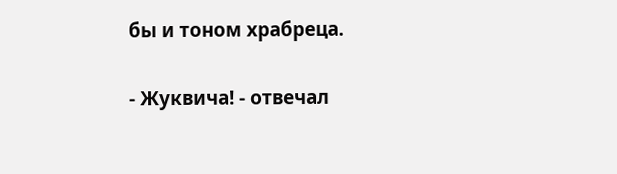бы и тоном храбреца.

- Жуквича! - отвечал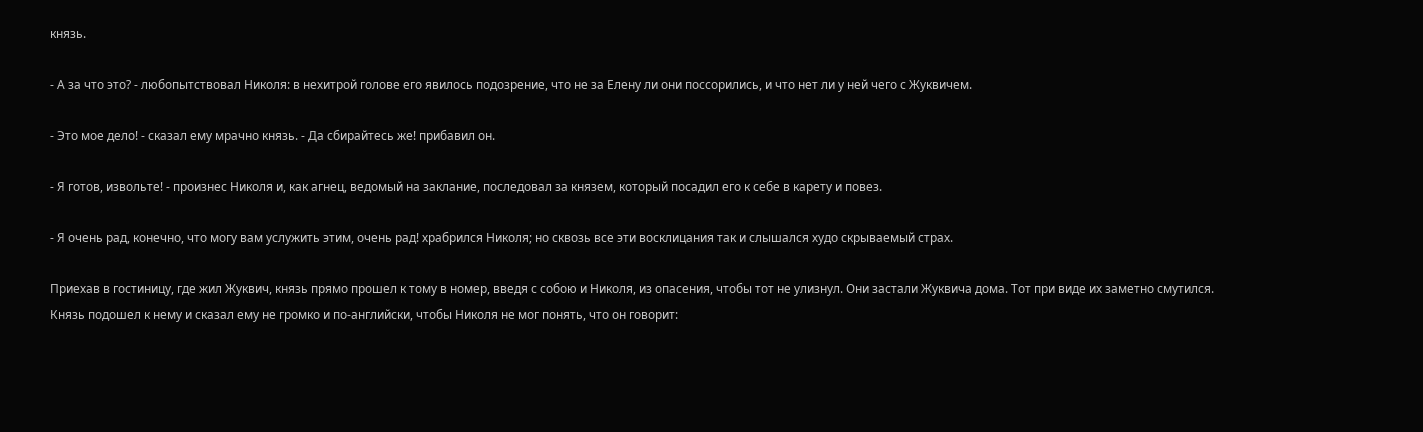князь.

- А за что это? - любопытствовал Николя: в нехитрой голове его явилось подозрение, что не за Елену ли они поссорились, и что нет ли у ней чего с Жуквичем.

- Это мое дело! - сказал ему мрачно князь. - Да сбирайтесь же! прибавил он.

- Я готов, извольте! - произнес Николя и, как агнец, ведомый на заклание, последовал за князем, который посадил его к себе в карету и повез.

- Я очень рад, конечно, что могу вам услужить этим, очень рад! храбрился Николя; но сквозь все эти восклицания так и слышался худо скрываемый страх.

Приехав в гостиницу, где жил Жуквич, князь прямо прошел к тому в номер, введя с собою и Николя, из опасения, чтобы тот не улизнул. Они застали Жуквича дома. Тот при виде их заметно смутился. Князь подошел к нему и сказал ему не громко и по-английски, чтобы Николя не мог понять, что он говорит: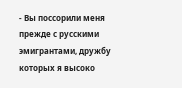- Вы поссорили меня прежде с русскими эмигрантами, дружбу которых я высоко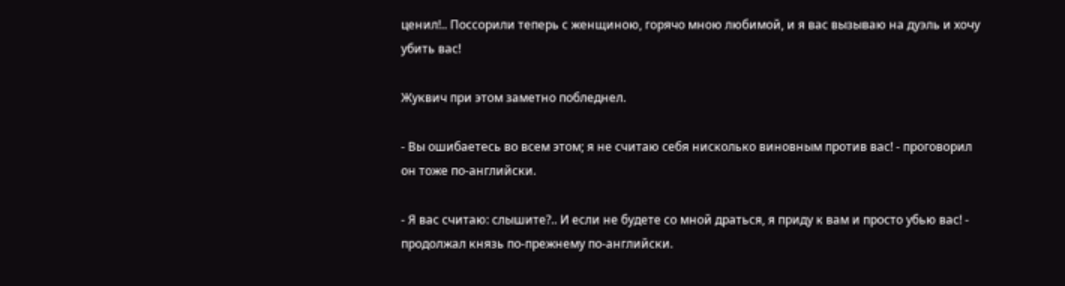ценил!.. Поссорили теперь с женщиною, горячо мною любимой, и я вас вызываю на дуэль и хочу убить вас!

Жуквич при этом заметно побледнел.

- Вы ошибаетесь во всем этом; я не считаю себя нисколько виновным против вас! - проговорил он тоже по-английски.

- Я вас считаю: слышите?.. И если не будете со мной драться, я приду к вам и просто убью вас! - продолжал князь по-прежнему по-английски.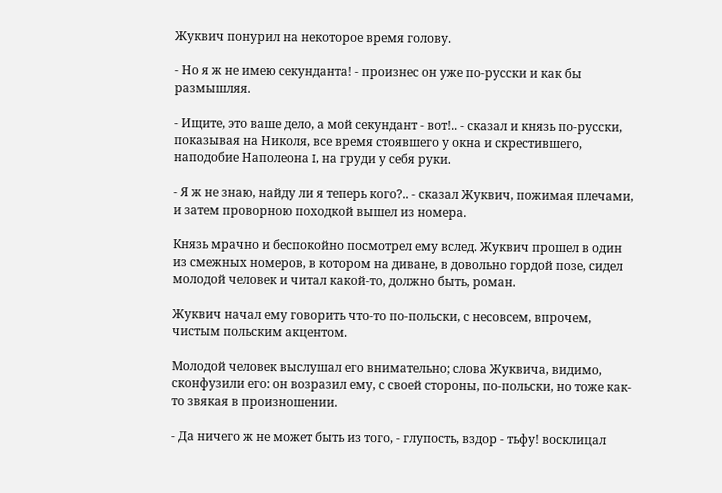Жуквич понурил на некоторое время голову.

- Но я ж не имею секунданта! - произнес он уже по-русски и как бы размышляя.

- Ищите, это ваше дело, а мой секундант - вот!.. - сказал и князь по-русски, показывая на Николя, все время стоявшего у окна и скрестившего, наподобие Наполеона I, на груди у себя руки.

- Я ж не знаю, найду ли я теперь кого?.. - сказал Жуквич, пожимая плечами, и затем проворною походкой вышел из номера.

Князь мрачно и беспокойно посмотрел ему вслед. Жуквич прошел в один из смежных номеров, в котором на диване, в довольно гордой позе, сидел молодой человек и читал какой-то, должно быть, роман.

Жуквич начал ему говорить что-то по-польски, с несовсем, впрочем, чистым польским акцентом.

Молодой человек выслушал его внимательно; слова Жуквича, видимо, сконфузили его: он возразил ему, с своей стороны, по-польски, но тоже как-то звякая в произношении.

- Да ничего ж не может быть из того, - глупость, вздор - тьфу! восклицал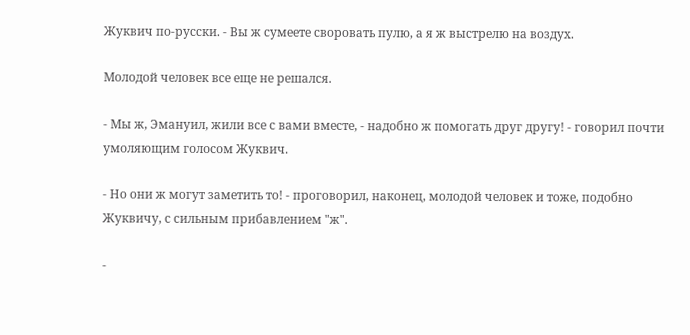Жуквич по-русски. - Вы ж сумеете своровать пулю, а я ж выстрелю на воздух.

Молодой человек все еще не решался.

- Мы ж, Эмануил, жили все с вами вместе, - надобно ж помогать друг другу! - говорил почти умоляющим голосом Жуквич.

- Но они ж могут заметить то! - проговорил, наконец, молодой человек и тоже, подобно Жуквичу, с сильным прибавлением "ж".

-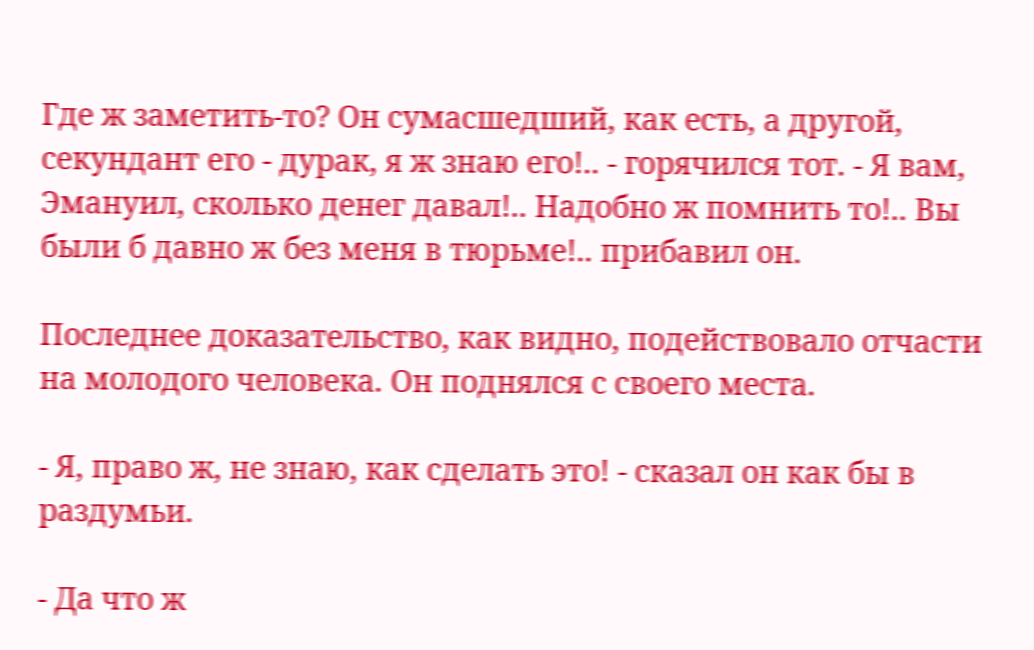Где ж заметить-то? Он сумасшедший, как есть, а другой, секундант его - дурак, я ж знаю его!.. - горячился тот. - Я вам, Эмануил, сколько денег давал!.. Надобно ж помнить то!.. Вы были б давно ж без меня в тюрьме!.. прибавил он.

Последнее доказательство, как видно, подействовало отчасти на молодого человека. Он поднялся с своего места.

- Я, право ж, не знаю, как сделать это! - сказал он как бы в раздумьи.

- Да что ж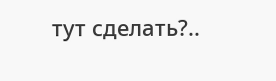тут сделать?..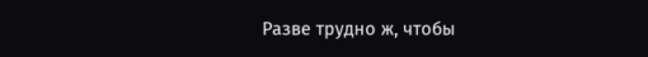Разве трудно ж, чтобы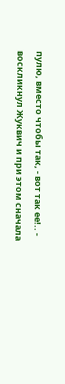пулю, вместо чтобы так, - вот так ее!.. - воскликнул Жуквич и при этом сначала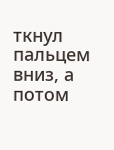ткнул пальцем вниз, а потом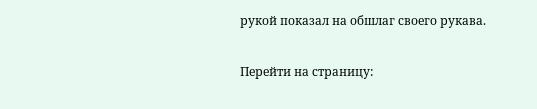рукой показал на обшлаг своего рукава.

Перейти на страницу: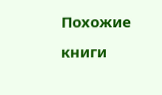Похожие книги